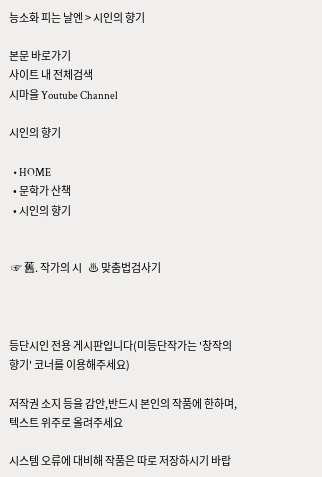능소화 피는 날엔 > 시인의 향기

본문 바로가기
사이트 내 전체검색
시마을 Youtube Channel

시인의 향기

  • HOME
  • 문학가 산책
  • 시인의 향기


 ☞ 舊. 작가의 시   ♨ 맞춤법검사기



등단시인 전용 게시판입니다(미등단작가는 '창작의 향기' 코너를 이용해주세요)

저작권 소지 등을 감안,반드시 본인의 작품에 한하며, 텍스트 위주로 올려주세요

시스템 오류에 대비해 작품은 따로 저장하시기 바랍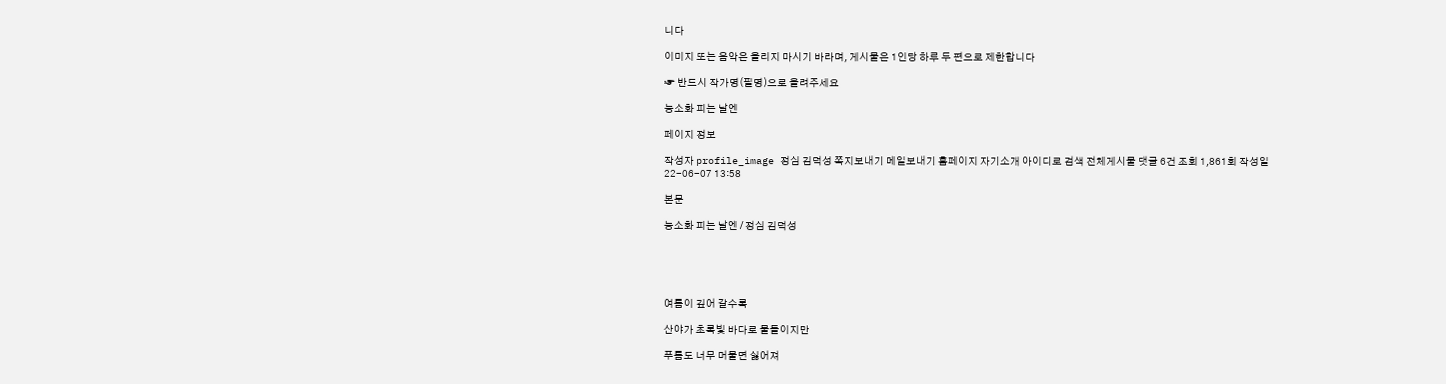니다

이미지 또는 음악은 올리지 마시기 바라며, 게시물은 1인당 하루 두 편으로 제한합니다

☞ 반드시 작가명(필명)으로 올려주세요

능소화 피는 날엔

페이지 정보

작성자 profile_image 정심 김덕성 쪽지보내기 메일보내기 홈페이지 자기소개 아이디로 검색 전체게시물 댓글 6건 조회 1,861회 작성일 22-06-07 13:58

본문

능소화 피는 날엔 / 정심 김덕성





여름이 깊어 갈수록

산야가 초록빛 바다로 물들이지만

푸름도 너무 머물면 싫어져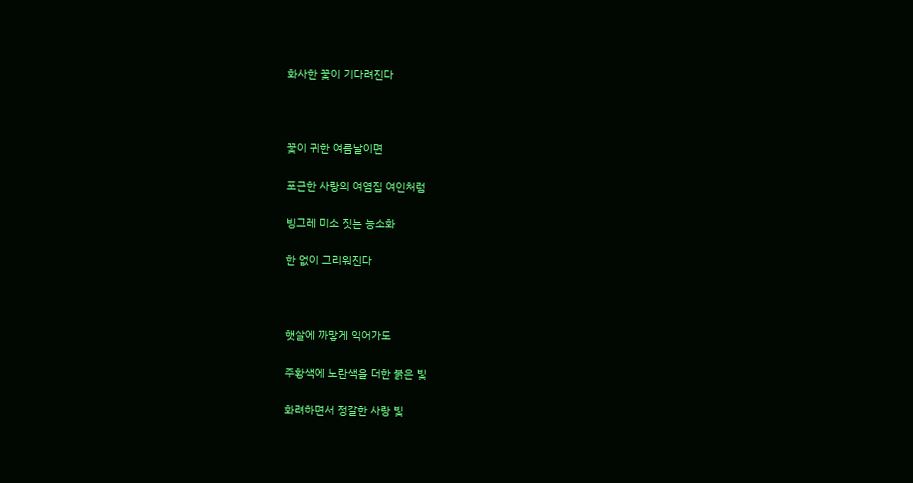화사한 꽃이 기다려진다



꽃이 귀한 여름날이면

포근한 사랑의 여염집 여인처럼

빙그레 미소 짓는 능소화

한 없이 그리워진다



햇살에 까맣게 익어가도

주황색에 노란색을 더한 붉은 빛

화려하면서 정갈한 사랑 빛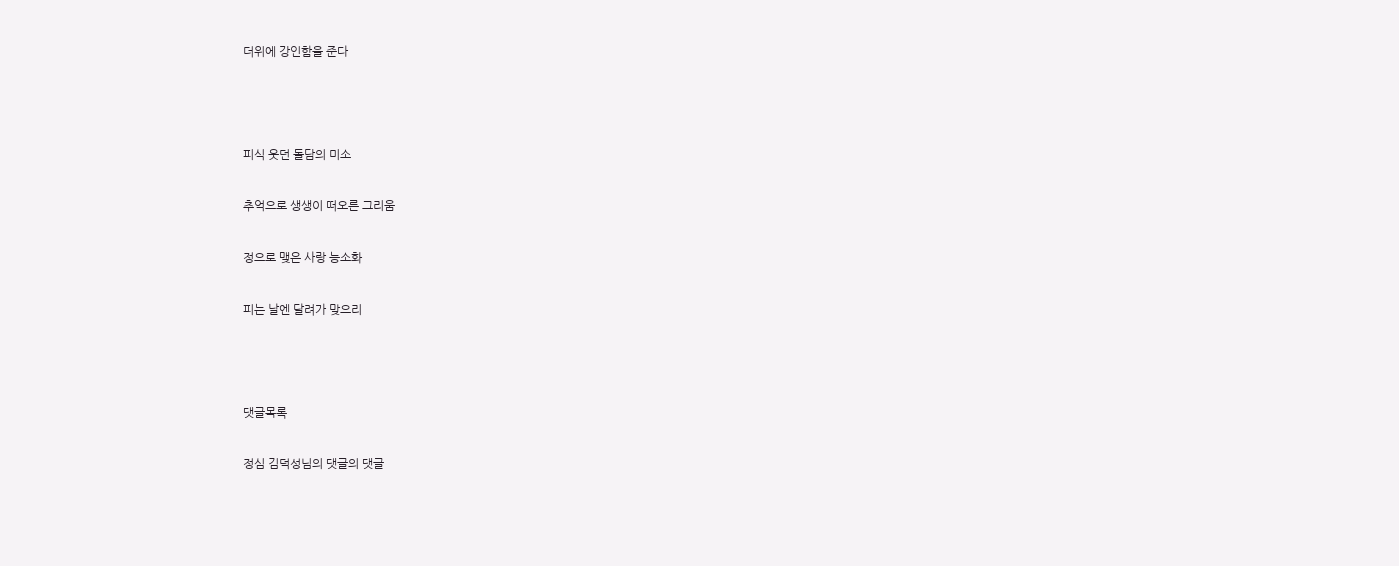더위에 강인함을 준다



피식 웃던 돌담의 미소

추억으로 생생이 떠오른 그리움

정으로 맺은 사랑 능소화

피는 날엔 달려가 맞으리



댓글목록

정심 김덕성님의 댓글의 댓글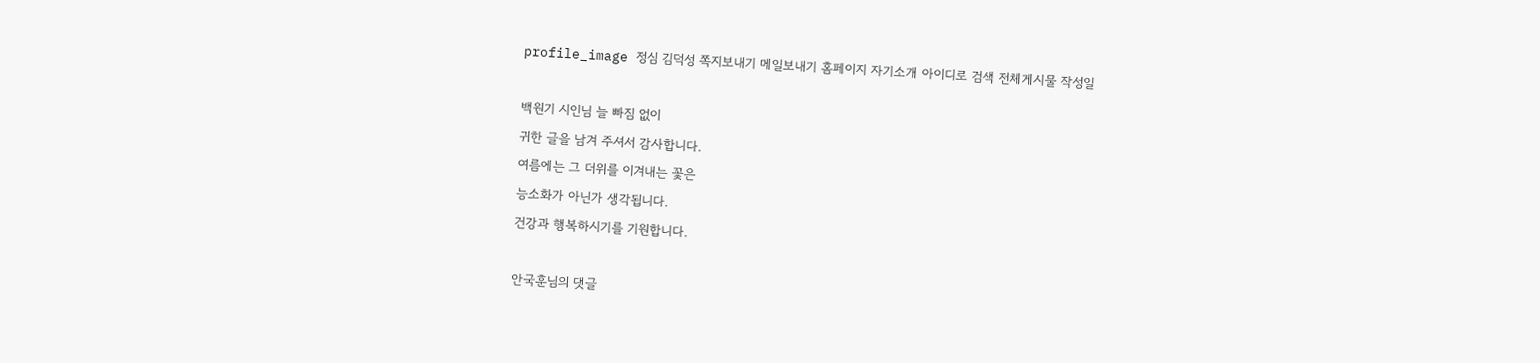profile_image 정심 김덕성 쪽지보내기 메일보내기 홈페이지 자기소개 아이디로 검색 전체게시물 작성일

백원기 시인님 늘 빠짐 없이
귀한 글을 남겨 주셔서 감사합니다.
여름에는 그 더위를 이겨내는 꽃은
능소화가 아닌가 생각됩니다.
건강과 행복하시기를 기원합니다.

안국훈님의 댓글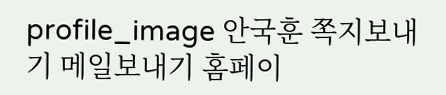profile_image 안국훈 쪽지보내기 메일보내기 홈페이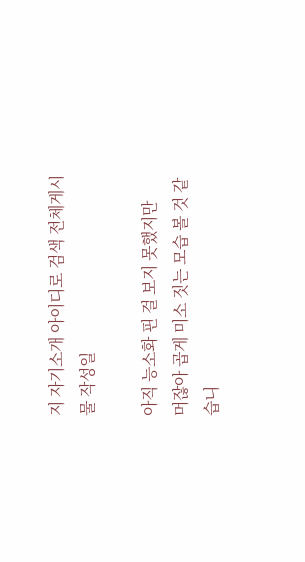지 자기소개 아이디로 검색 전체게시물 작성일

아직 능소화 핀 걸 보지 못했지만
머잖아 곱게 미소 짓는 모습 볼 것 같습니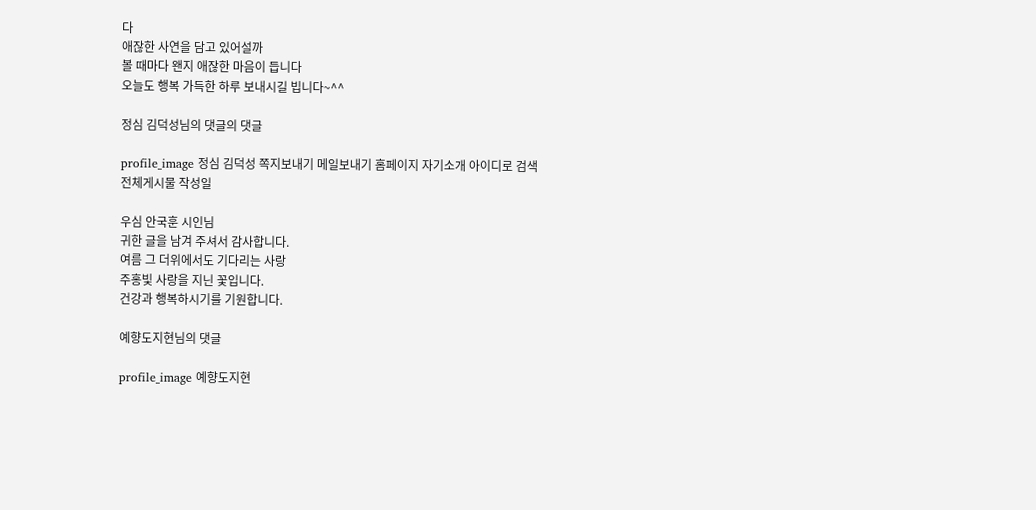다
애잖한 사연을 담고 있어설까
볼 때마다 왠지 애잖한 마음이 듭니다
오늘도 행복 가득한 하루 보내시길 빕니다~^^

정심 김덕성님의 댓글의 댓글

profile_image 정심 김덕성 쪽지보내기 메일보내기 홈페이지 자기소개 아이디로 검색 전체게시물 작성일

우심 안국훈 시인님
귀한 글을 남겨 주셔서 감사합니다.
여름 그 더위에서도 기다리는 사랑
주홍빛 사랑을 지닌 꽃입니다.
건강과 행복하시기를 기원합니다.

예향도지현님의 댓글

profile_image 예향도지현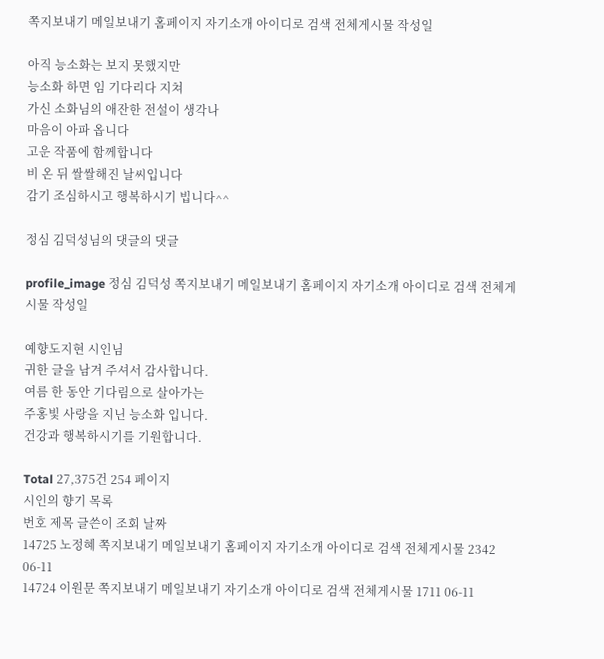쪽지보내기 메일보내기 홈페이지 자기소개 아이디로 검색 전체게시물 작성일

아직 능소화는 보지 못했지만
능소화 하면 임 기다리다 지쳐
가신 소화님의 애잔한 전설이 생각나
마음이 아파 옵니다
고운 작품에 함께합니다
비 온 뒤 쌀쌀해진 날씨입니다
감기 조심하시고 행복하시기 빕니다^^

정심 김덕성님의 댓글의 댓글

profile_image 정심 김덕성 쪽지보내기 메일보내기 홈페이지 자기소개 아이디로 검색 전체게시물 작성일

예향도지현 시인님
귀한 글을 남겨 주셔서 감사합니다.
여름 한 동안 기다림으로 살아가는
주홍빛 사랑을 지닌 능소화 입니다.
건강과 행복하시기를 기원합니다.

Total 27,375건 254 페이지
시인의 향기 목록
번호 제목 글쓴이 조회 날짜
14725 노정혜 쪽지보내기 메일보내기 홈페이지 자기소개 아이디로 검색 전체게시물 2342 06-11
14724 이원문 쪽지보내기 메일보내기 자기소개 아이디로 검색 전체게시물 1711 06-11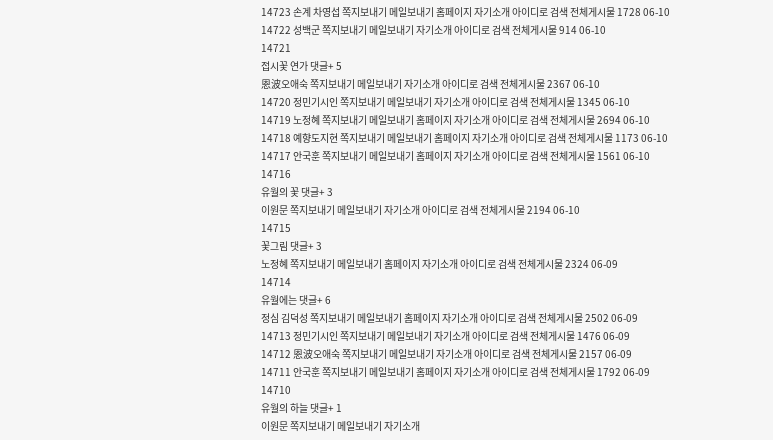14723 손계 차영섭 쪽지보내기 메일보내기 홈페이지 자기소개 아이디로 검색 전체게시물 1728 06-10
14722 성백군 쪽지보내기 메일보내기 자기소개 아이디로 검색 전체게시물 914 06-10
14721
접시꽃 연가 댓글+ 5
恩波오애숙 쪽지보내기 메일보내기 자기소개 아이디로 검색 전체게시물 2367 06-10
14720 정민기시인 쪽지보내기 메일보내기 자기소개 아이디로 검색 전체게시물 1345 06-10
14719 노정혜 쪽지보내기 메일보내기 홈페이지 자기소개 아이디로 검색 전체게시물 2694 06-10
14718 예향도지현 쪽지보내기 메일보내기 홈페이지 자기소개 아이디로 검색 전체게시물 1173 06-10
14717 안국훈 쪽지보내기 메일보내기 홈페이지 자기소개 아이디로 검색 전체게시물 1561 06-10
14716
유월의 꽃 댓글+ 3
이원문 쪽지보내기 메일보내기 자기소개 아이디로 검색 전체게시물 2194 06-10
14715
꽃그림 댓글+ 3
노정혜 쪽지보내기 메일보내기 홈페이지 자기소개 아이디로 검색 전체게시물 2324 06-09
14714
유월에는 댓글+ 6
정심 김덕성 쪽지보내기 메일보내기 홈페이지 자기소개 아이디로 검색 전체게시물 2502 06-09
14713 정민기시인 쪽지보내기 메일보내기 자기소개 아이디로 검색 전체게시물 1476 06-09
14712 恩波오애숙 쪽지보내기 메일보내기 자기소개 아이디로 검색 전체게시물 2157 06-09
14711 안국훈 쪽지보내기 메일보내기 홈페이지 자기소개 아이디로 검색 전체게시물 1792 06-09
14710
유월의 하늘 댓글+ 1
이원문 쪽지보내기 메일보내기 자기소개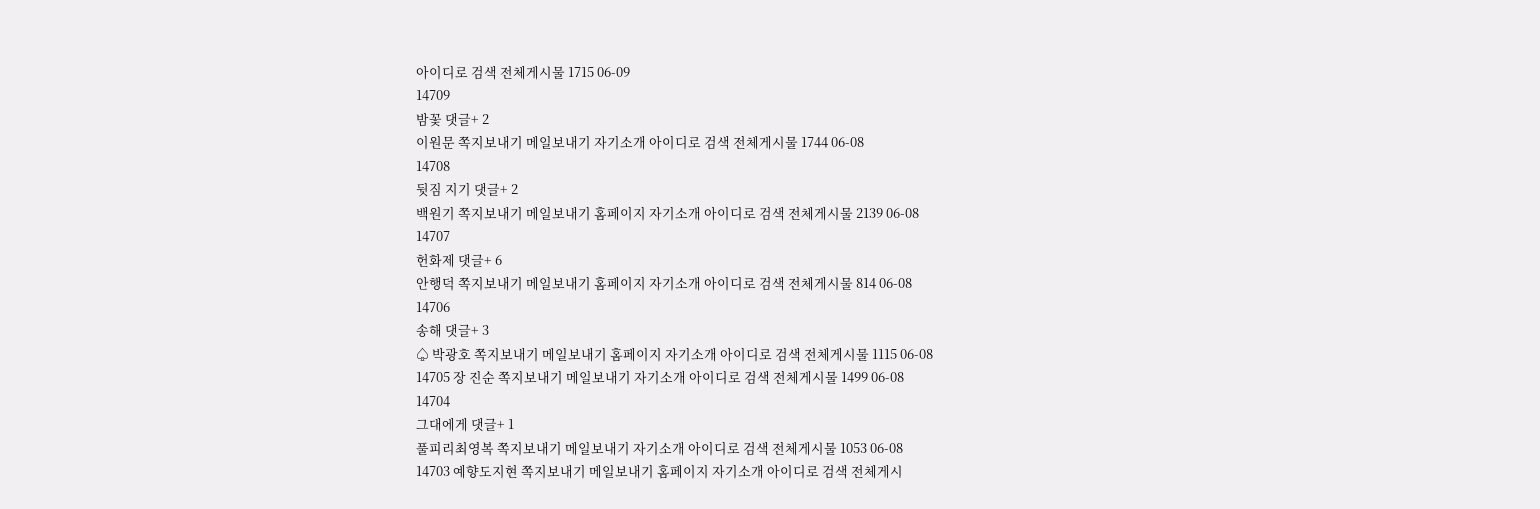아이디로 검색 전체게시물 1715 06-09
14709
밤꽃 댓글+ 2
이원문 쪽지보내기 메일보내기 자기소개 아이디로 검색 전체게시물 1744 06-08
14708
뒷짐 지기 댓글+ 2
백원기 쪽지보내기 메일보내기 홈페이지 자기소개 아이디로 검색 전체게시물 2139 06-08
14707
헌화제 댓글+ 6
안행덕 쪽지보내기 메일보내기 홈페이지 자기소개 아이디로 검색 전체게시물 814 06-08
14706
송해 댓글+ 3
♤ 박광호 쪽지보내기 메일보내기 홈페이지 자기소개 아이디로 검색 전체게시물 1115 06-08
14705 장 진순 쪽지보내기 메일보내기 자기소개 아이디로 검색 전체게시물 1499 06-08
14704
그대에게 댓글+ 1
풀피리최영복 쪽지보내기 메일보내기 자기소개 아이디로 검색 전체게시물 1053 06-08
14703 예향도지현 쪽지보내기 메일보내기 홈페이지 자기소개 아이디로 검색 전체게시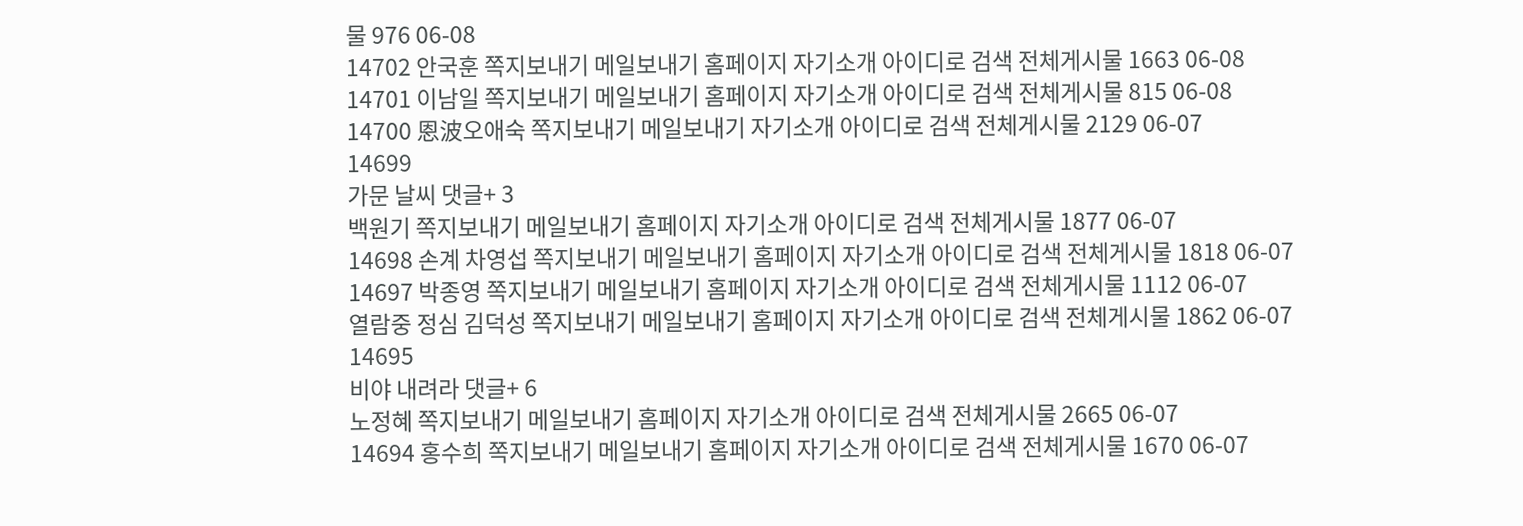물 976 06-08
14702 안국훈 쪽지보내기 메일보내기 홈페이지 자기소개 아이디로 검색 전체게시물 1663 06-08
14701 이남일 쪽지보내기 메일보내기 홈페이지 자기소개 아이디로 검색 전체게시물 815 06-08
14700 恩波오애숙 쪽지보내기 메일보내기 자기소개 아이디로 검색 전체게시물 2129 06-07
14699
가문 날씨 댓글+ 3
백원기 쪽지보내기 메일보내기 홈페이지 자기소개 아이디로 검색 전체게시물 1877 06-07
14698 손계 차영섭 쪽지보내기 메일보내기 홈페이지 자기소개 아이디로 검색 전체게시물 1818 06-07
14697 박종영 쪽지보내기 메일보내기 홈페이지 자기소개 아이디로 검색 전체게시물 1112 06-07
열람중 정심 김덕성 쪽지보내기 메일보내기 홈페이지 자기소개 아이디로 검색 전체게시물 1862 06-07
14695
비야 내려라 댓글+ 6
노정혜 쪽지보내기 메일보내기 홈페이지 자기소개 아이디로 검색 전체게시물 2665 06-07
14694 홍수희 쪽지보내기 메일보내기 홈페이지 자기소개 아이디로 검색 전체게시물 1670 06-07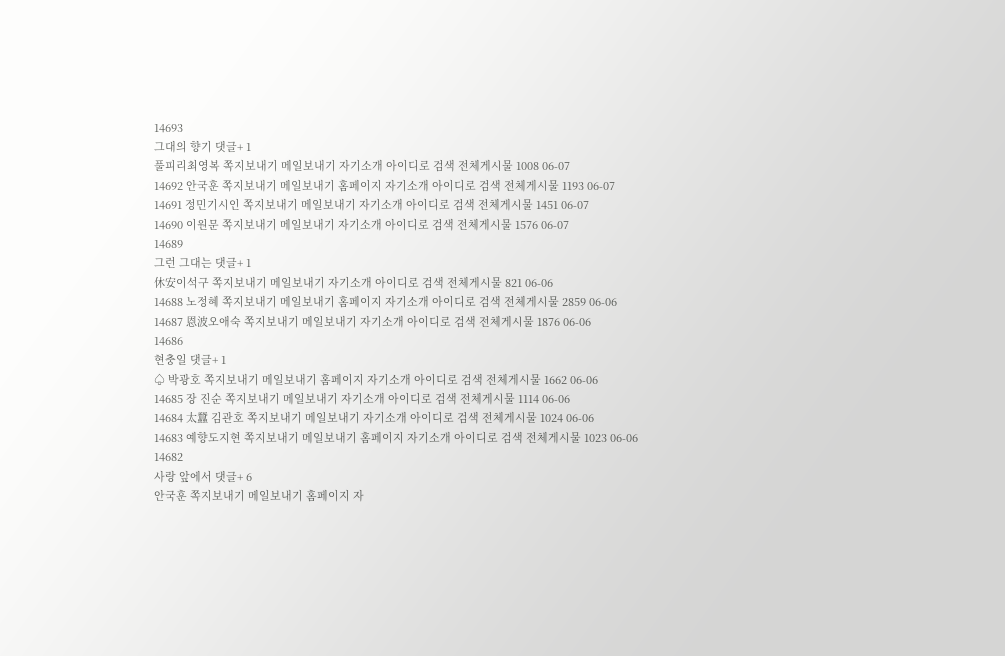14693
그대의 향기 댓글+ 1
풀피리최영복 쪽지보내기 메일보내기 자기소개 아이디로 검색 전체게시물 1008 06-07
14692 안국훈 쪽지보내기 메일보내기 홈페이지 자기소개 아이디로 검색 전체게시물 1193 06-07
14691 정민기시인 쪽지보내기 메일보내기 자기소개 아이디로 검색 전체게시물 1451 06-07
14690 이원문 쪽지보내기 메일보내기 자기소개 아이디로 검색 전체게시물 1576 06-07
14689
그런 그대는 댓글+ 1
休安이석구 쪽지보내기 메일보내기 자기소개 아이디로 검색 전체게시물 821 06-06
14688 노정혜 쪽지보내기 메일보내기 홈페이지 자기소개 아이디로 검색 전체게시물 2859 06-06
14687 恩波오애숙 쪽지보내기 메일보내기 자기소개 아이디로 검색 전체게시물 1876 06-06
14686
현충일 댓글+ 1
♤ 박광호 쪽지보내기 메일보내기 홈페이지 자기소개 아이디로 검색 전체게시물 1662 06-06
14685 장 진순 쪽지보내기 메일보내기 자기소개 아이디로 검색 전체게시물 1114 06-06
14684 太蠶 김관호 쪽지보내기 메일보내기 자기소개 아이디로 검색 전체게시물 1024 06-06
14683 예향도지현 쪽지보내기 메일보내기 홈페이지 자기소개 아이디로 검색 전체게시물 1023 06-06
14682
사랑 앞에서 댓글+ 6
안국훈 쪽지보내기 메일보내기 홈페이지 자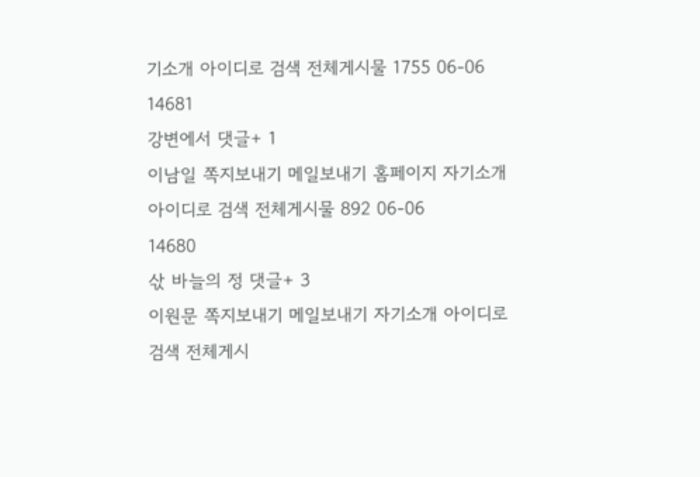기소개 아이디로 검색 전체게시물 1755 06-06
14681
강변에서 댓글+ 1
이남일 쪽지보내기 메일보내기 홈페이지 자기소개 아이디로 검색 전체게시물 892 06-06
14680
삯 바늘의 정 댓글+ 3
이원문 쪽지보내기 메일보내기 자기소개 아이디로 검색 전체게시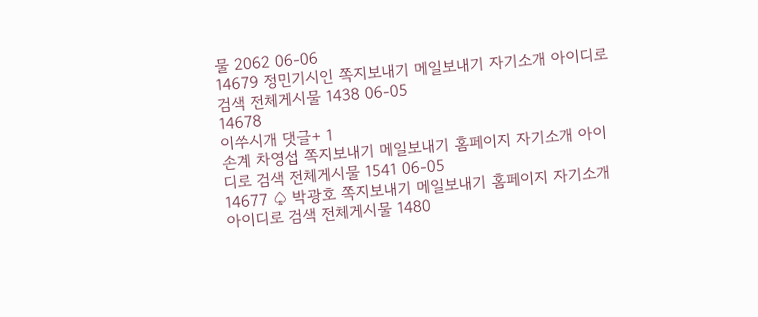물 2062 06-06
14679 정민기시인 쪽지보내기 메일보내기 자기소개 아이디로 검색 전체게시물 1438 06-05
14678
이쑤시개 댓글+ 1
손계 차영섭 쪽지보내기 메일보내기 홈페이지 자기소개 아이디로 검색 전체게시물 1541 06-05
14677 ♤ 박광호 쪽지보내기 메일보내기 홈페이지 자기소개 아이디로 검색 전체게시물 1480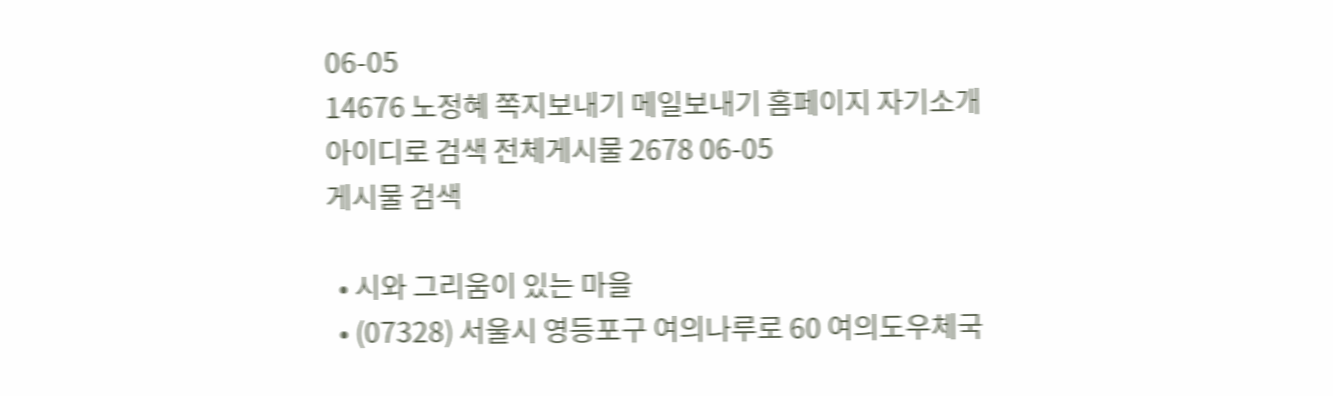06-05
14676 노정혜 쪽지보내기 메일보내기 홈페이지 자기소개 아이디로 검색 전체게시물 2678 06-05
게시물 검색

  • 시와 그리움이 있는 마을
  • (07328) 서울시 영등포구 여의나루로 60 여의도우체국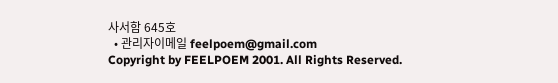사서함 645호
  • 관리자이메일 feelpoem@gmail.com
Copyright by FEELPOEM 2001. All Rights Reserved.